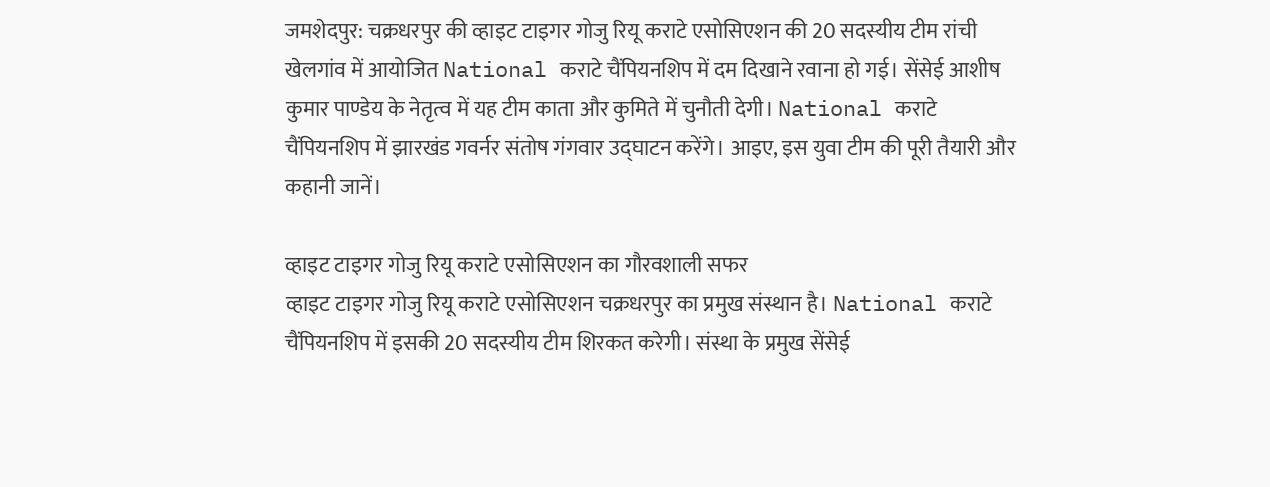जमशेदपुर: चक्रधरपुर की व्हाइट टाइगर गोजु रियू कराटे एसोसिएशन की 20 सदस्यीय टीम रांची खेलगांव में आयोजित National कराटे चैंपियनशिप में दम दिखाने रवाना हो गई। सेंसेई आशीष कुमार पाण्डेय के नेतृत्व में यह टीम काता और कुमिते में चुनौती देगी। National कराटे चैंपियनशिप में झारखंड गवर्नर संतोष गंगवार उद्घाटन करेंगे। आइए, इस युवा टीम की पूरी तैयारी और कहानी जानें।

व्हाइट टाइगर गोजु रियू कराटे एसोसिएशन का गौरवशाली सफर
व्हाइट टाइगर गोजु रियू कराटे एसोसिएशन चक्रधरपुर का प्रमुख संस्थान है। National कराटे चैंपियनशिप में इसकी 20 सदस्यीय टीम शिरकत करेगी। संस्था के प्रमुख सेंसेई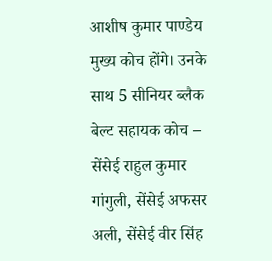आशीष कुमार पाण्डेय मुख्य कोच होंगे। उनके साथ 5 सीनियर ब्लैक बेल्ट सहायक कोच – सेंसेई राहुल कुमार गांगुली, सेंसेई अफसर अली, सेंसेई वीर सिंह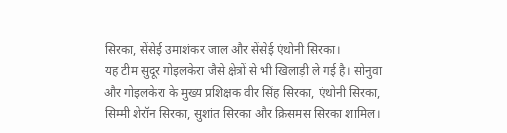सिरका, सेंसेई उमाशंकर जाल और सेंसेई एंथोनी सिरका।
यह टीम सुदूर गोइलकेरा जैसे क्षेत्रों से भी खिलाड़ी ले गई है। सोनुवा और गोइलकेरा के मुख्य प्रशिक्षक वीर सिंह सिरका, एंथोनी सिरका, सिम्मी शेरॉन सिरका, सुशांत सिरका और क्रिसमस सिरका शामिल।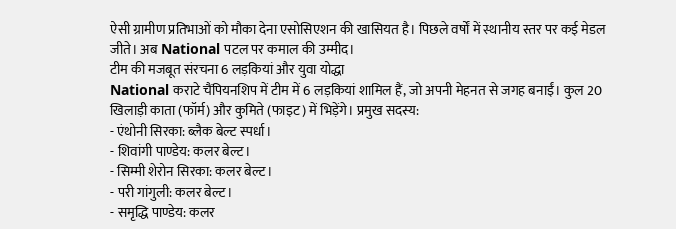ऐसी ग्रामीण प्रतिभाओं को मौका देना एसोसिएशन की खासियत है। पिछले वर्षों में स्थानीय स्तर पर कई मेडल जीते। अब National पटल पर कमाल की उम्मीद।
टीम की मजबूत संरचना 6 लड़कियां और युवा योद्धा
National कराटे चैंपियनशिप में टीम में 6 लड़कियां शामिल हैं, जो अपनी मेहनत से जगह बनाईं। कुल 20 खिलाड़ी काता (फॉर्म) और कुमिते (फाइट) में भिड़ेंगे। प्रमुख सदस्य:
- एंथोनी सिरका: ब्लैक बेल्ट स्पर्धा।
- शिवांगी पाण्डेय: कलर बेल्ट।
- सिम्मी शेरोन सिरका: कलर बेल्ट।
- परी गांगुली: कलर बेल्ट।
- समृद्धि पाण्डेय: कलर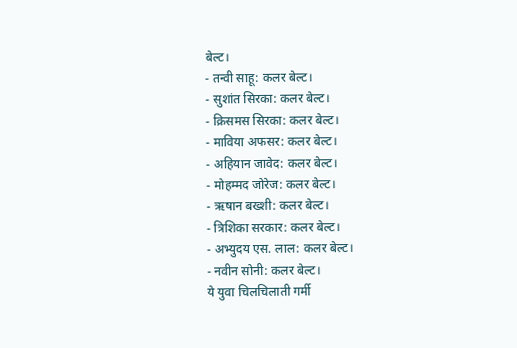बेल्ट।
- तन्वी साहू: कलर बेल्ट।
- सुशांत सिरका: कलर बेल्ट।
- क्रिसमस सिरका: कलर बेल्ट।
- माविया अफसर: कलर बेल्ट।
- अहियान जावेद: कलर बेल्ट।
- मोहम्मद जोरेज: कलर बेल्ट।
- ऋषान बख्शी: कलर बेल्ट।
- त्रिशिका सरकार: कलर बेल्ट।
- अभ्युदय एस. लाल: कलर बेल्ट।
- नवीन सोनी: कलर बेल्ट।
ये युवा चिलचिलाती गर्मी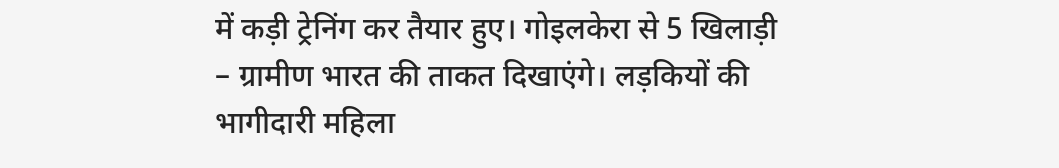में कड़ी ट्रेनिंग कर तैयार हुए। गोइलकेरा से 5 खिलाड़ी – ग्रामीण भारत की ताकत दिखाएंगे। लड़कियों की भागीदारी महिला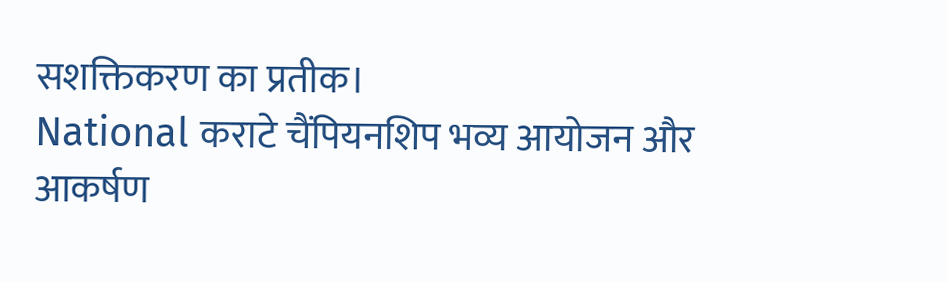सशक्तिकरण का प्रतीक।
National कराटे चैंपियनशिप भव्य आयोजन और आकर्षण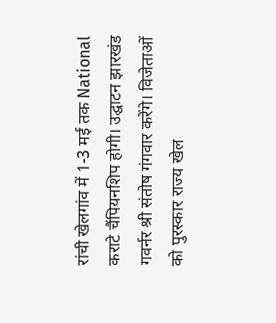रांची खेलगांव में 1-3 मई तक National कराटे चैंपियनशिप होगी। उद्घाटन झारखंड गवर्नर श्री संतोष गंगवार करेंगे। विजेताओं को पुरस्कार राज्य खेल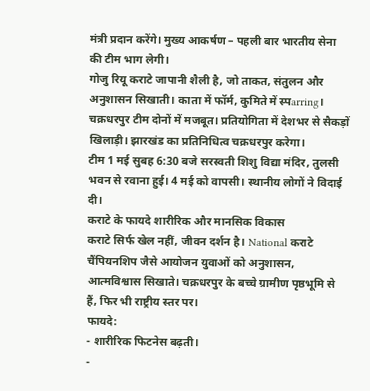मंत्री प्रदान करेंगे। मुख्य आकर्षण – पहली बार भारतीय सेना की टीम भाग लेगी।
गोजु रियू कराटे जापानी शैली है, जो ताकत, संतुलन और अनुशासन सिखाती। काता में फॉर्म, कुमिते में स्पarring। चक्रधरपुर टीम दोनों में मजबूत। प्रतियोगिता में देशभर से सैकड़ों खिलाड़ी। झारखंड का प्रतिनिधित्व चक्रधरपुर करेगा।
टीम 1 मई सुबह 6:30 बजे सरस्वती शिशु विद्या मंदिर, तुलसी भवन से रवाना हुई। 4 मई को वापसी। स्थानीय लोगों ने विदाई दी।
कराटे के फायदे शारीरिक और मानसिक विकास
कराटे सिर्फ खेल नहीं, जीवन दर्शन है। National कराटे चैंपियनशिप जैसे आयोजन युवाओं को अनुशासन, आत्मविश्वास सिखाते। चक्रधरपुर के बच्चे ग्रामीण पृष्ठभूमि से हैं, फिर भी राष्ट्रीय स्तर पर।
फायदे:
- शारीरिक फिटनेस बढ़ती।
-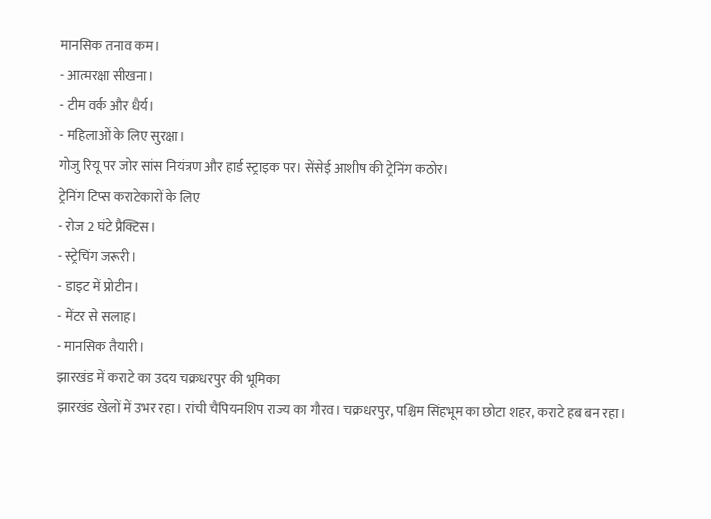मानसिक तनाव कम।
- आत्मरक्षा सीखना।
- टीम वर्क और धैर्य।
- महिलाओं के लिए सुरक्षा।
गोजु रियू पर जोर सांस नियंत्रण और हार्ड स्ट्राइक पर। सेंसेई आशीष की ट्रेनिंग कठोर।
ट्रेनिंग टिप्स कराटेकारों के लिए
- रोज 2 घंटे प्रैक्टिस।
- स्ट्रेचिंग जरूरी।
- डाइट में प्रोटीन।
- मेंटर से सलाह।
- मानसिक तैयारी।
झारखंड में कराटे का उदय चक्रधरपुर की भूमिका
झारखंड खेलों में उभर रहा। रांची चैंपियनशिप राज्य का गौरव। चक्रधरपुर, पश्चिम सिंहभूम का छोटा शहर, कराटे हब बन रहा।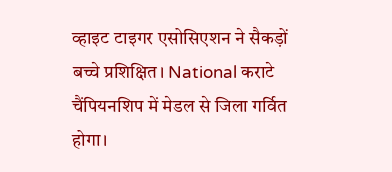व्हाइट टाइगर एसोसिएशन ने सैकड़ों बच्चे प्रशिक्षित। National कराटे चैंपियनशिप में मेडल से जिला गर्वित होगा।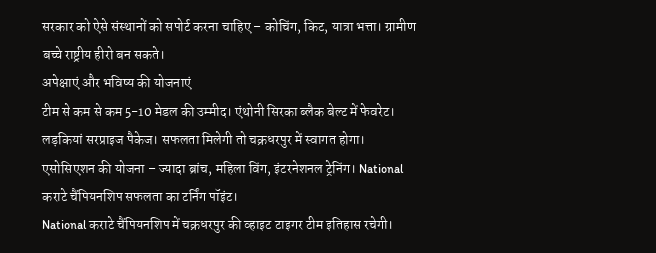सरकार को ऐसे संस्थानों को सपोर्ट करना चाहिए – कोचिंग, किट, यात्रा भत्ता। ग्रामीण बच्चे राष्ट्रीय हीरो बन सकते।
अपेक्षाएं और भविष्य की योजनाएं
टीम से कम से कम 5-10 मेडल की उम्मीद। एंथोनी सिरका ब्लैक बेल्ट में फेवरेट। लड़कियां सरप्राइज पैकेज। सफलता मिलेगी तो चक्रधरपुर में स्वागत होगा।
एसोसिएशन की योजना – ज्यादा ब्रांच, महिला विंग, इंटरनेशनल ट्रेनिंग। National कराटे चैंपियनशिप सफलता का टर्निंग पॉइंट।
National कराटे चैंपियनशिप में चक्रधरपुर की व्हाइट टाइगर टीम इतिहास रचेगी।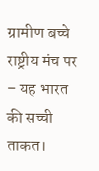ग्रामीण बच्चे राष्ट्रीय मंच पर – यह भारत की सच्ची ताकत।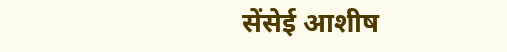सेंसेई आशीष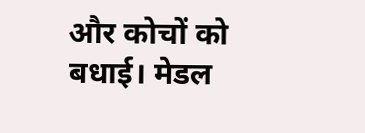और कोचों को बधाई। मेडल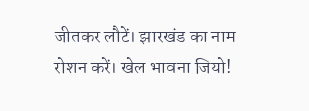जीतकर लौटें। झारखंड का नाम रोशन करें। खेल भावना जियो!